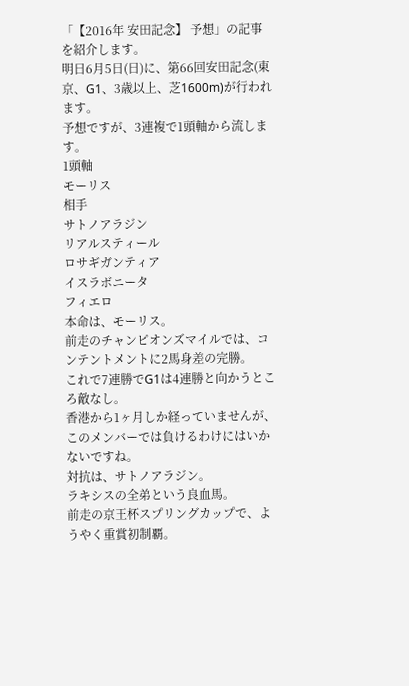「【2016年 安田記念】 予想」の記事を紹介します。
明日6月5日(日)に、第66回安田記念(東京、G1、3歳以上、芝1600m)が行われます。
予想ですが、3連複で1頭軸から流します。
1頭軸
モーリス
相手
サトノアラジン
リアルスティール
ロサギガンティア
イスラボニータ
フィエロ
本命は、モーリス。
前走のチャンピオンズマイルでは、コンテントメントに2馬身差の完勝。
これで7連勝でG1は4連勝と向かうところ敵なし。
香港から1ヶ月しか経っていませんが、このメンバーでは負けるわけにはいかないですね。
対抗は、サトノアラジン。
ラキシスの全弟という良血馬。
前走の京王杯スプリングカップで、ようやく重賞初制覇。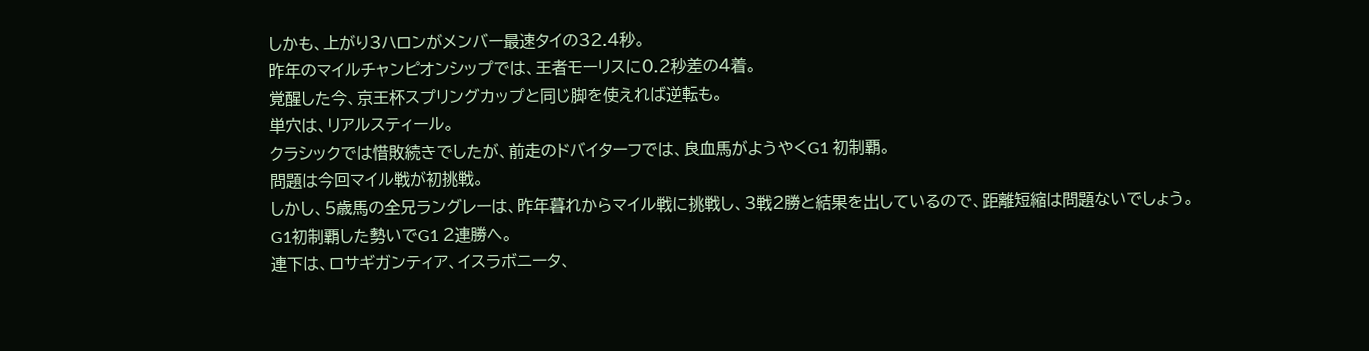しかも、上がり3ハロンがメンバー最速タイの32.4秒。
昨年のマイルチャンピオンシップでは、王者モーリスに0.2秒差の4着。
覚醒した今、京王杯スプリングカップと同じ脚を使えれば逆転も。
単穴は、リアルスティール。
クラシックでは惜敗続きでしたが、前走のドバイターフでは、良血馬がようやくG1 初制覇。
問題は今回マイル戦が初挑戦。
しかし、5歳馬の全兄ラングレーは、昨年暮れからマイル戦に挑戦し、3戦2勝と結果を出しているので、距離短縮は問題ないでしょう。
G1初制覇した勢いでG1 2連勝へ。
連下は、ロサギガンティア、イスラボニータ、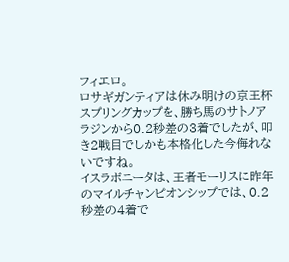フィエロ。
ロサギガンティアは休み明けの京王杯スプリングカップを、勝ち馬のサトノアラジンから0.2秒差の3着でしたが、叩き2戦目でしかも本格化した今侮れないですね。
イスラボニータは、王者モーリスに昨年のマイルチャンピオンシップでは、0.2秒差の4着で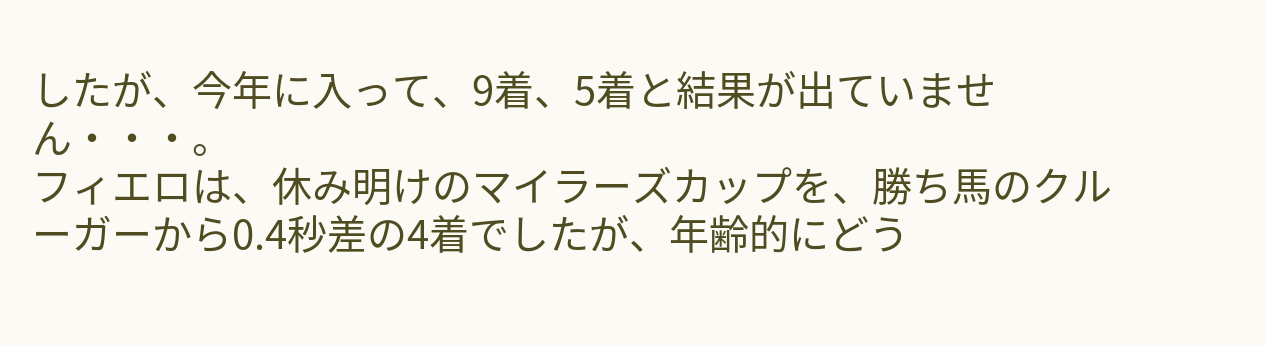したが、今年に入って、9着、5着と結果が出ていません・・・。
フィエロは、休み明けのマイラーズカップを、勝ち馬のクルーガーから0.4秒差の4着でしたが、年齢的にどう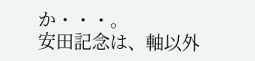か・・・。
安田記念は、軸以外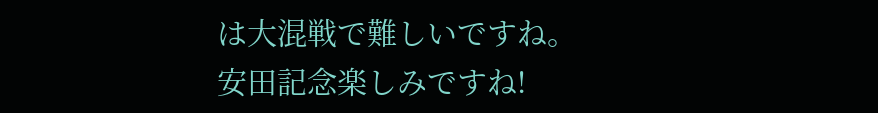は大混戦で難しいですね。
安田記念楽しみですね!